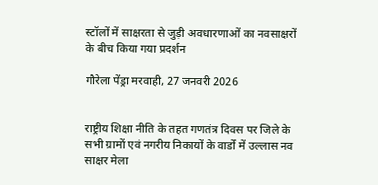स्टॉलों में साक्षरता से जुड़ी अवधारणाओं का नवसाक्षरों के बीच किया गया प्रदर्शन

गौरेला पेंड्रा मरवाही, 27 जनवरी 2026


राष्ट्रीय शिक्षा नीति के तहत गणतंत्र दिवस पर जिले के सभी ग्रामों एवं नगरीय निकायों के वार्डों में उल्लास नव साक्षर मेला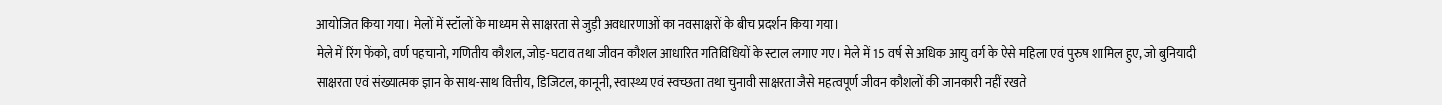आयोजित किया गया। मेलों में स्टॉलों के माध्यम से साक्षरता से जुड़ी अवधारणाओं का नवसाक्षरों के बीच प्रदर्शन किया गया।
मेले में रिंग फेंको, वर्ण पहचानो, गणितीय कौशल, जोड़-घटाव तथा जीवन कौशल आधारित गतिविधियों के स्टाल लगाए गए। मेले में 15 वर्ष से अधिक आयु वर्ग के ऐसे महिला एवं पुरुष शामिल हुए, जो बुनियादी साक्षरता एवं संख्यात्मक ज्ञान के साथ-साथ वित्तीय, डिजिटल, कानूनी, स्वास्थ्य एवं स्वच्छता तथा चुनावी साक्षरता जैसे महत्वपूर्ण जीवन कौशलों की जानकारी नहीं रखते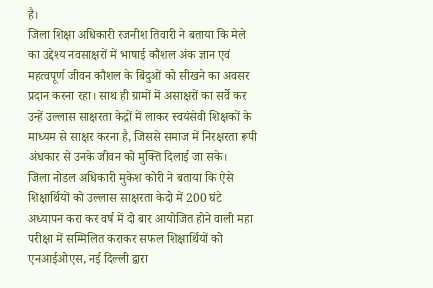है।
जिला शिक्षा अधिकारी रजनीश तिवारी ने बताया कि मेले का उद्देश्य नवसाक्षरों में भाषाई कौशल अंक ज्ञान एवं महत्वपूर्ण जीवन कौशल के बिंदुओं को सीखने का अवसर प्रदान करना रहा। साथ ही ग्रामों में असाक्षरों का सर्वे कर उन्हें उल्लास साक्षरता केद्रों में लाकर स्वयंसेवी शिक्षकों के माध्यम से साक्षर करना है, जिससे समाज में निरक्षरता रूपी अंधकार से उनके जीवन को मुक्ति दिलाई जा सके।
जिला नोडल अधिकारी मुकेश कोरी ने बताया कि ऐसे शिक्षार्थियों को उल्लास साक्षरता केदो में 200 घंटे अध्यापन करा कर वर्ष में दो बार आयोजित होने वाली महा परीक्षा में सम्मिलित कराकर सफल शिक्षार्थियों को एनआईओएस, नई दिल्ली द्वारा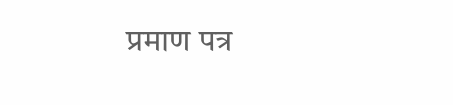प्रमाण पत्र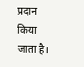प्रदान किया जाता है।